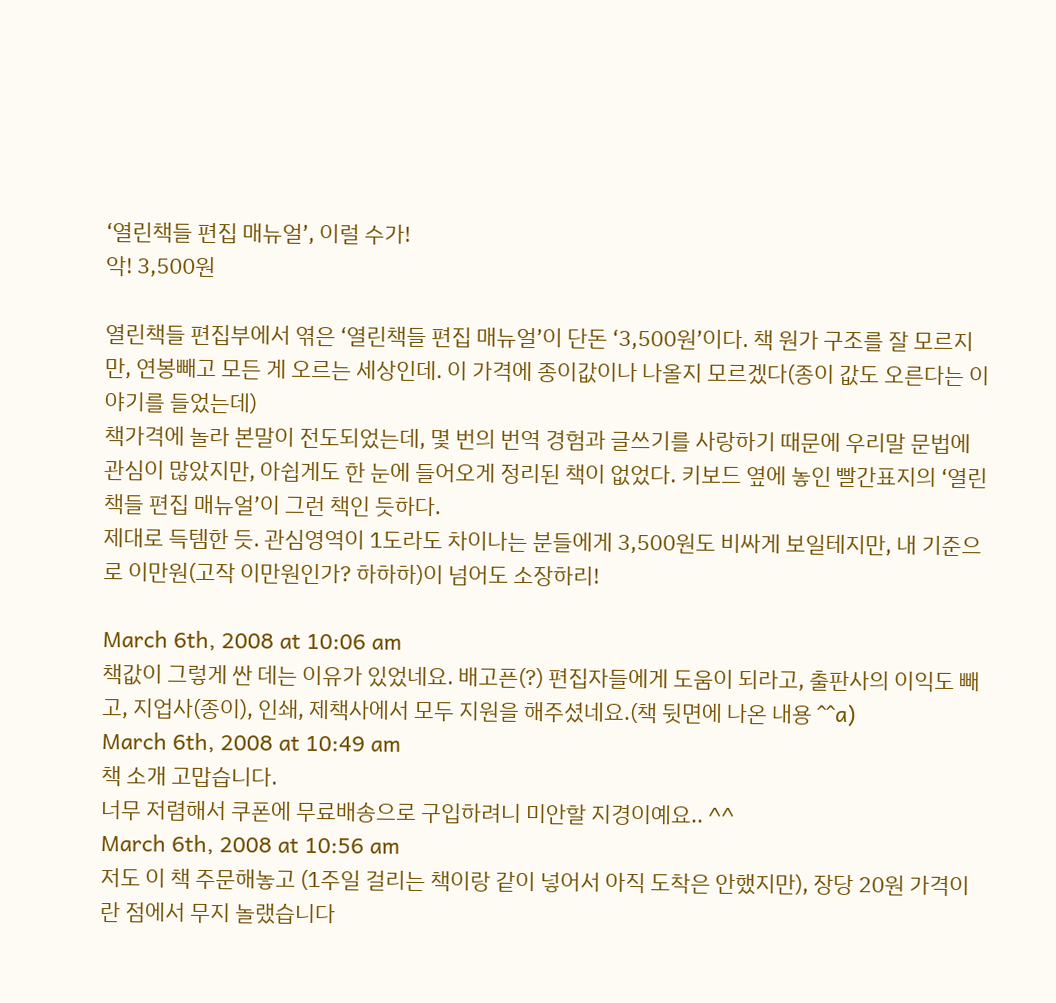‘열린책들 편집 매뉴얼’, 이럴 수가!
악! 3,500원

열린책들 편집부에서 엮은 ‘열린책들 편집 매뉴얼’이 단돈 ‘3,500원’이다. 책 원가 구조를 잘 모르지만, 연봉빼고 모든 게 오르는 세상인데. 이 가격에 종이값이나 나올지 모르겠다(종이 값도 오른다는 이야기를 들었는데)
책가격에 놀라 본말이 전도되었는데, 몇 번의 번역 경험과 글쓰기를 사랑하기 때문에 우리말 문법에 관심이 많았지만, 아쉽게도 한 눈에 들어오게 정리된 책이 없었다. 키보드 옆에 놓인 빨간표지의 ‘열린책들 편집 매뉴얼’이 그런 책인 듯하다.
제대로 득템한 듯. 관심영역이 1도라도 차이나는 분들에게 3,500원도 비싸게 보일테지만, 내 기준으로 이만원(고작 이만원인가? 하하하)이 넘어도 소장하리!

March 6th, 2008 at 10:06 am
책값이 그렇게 싼 데는 이유가 있었네요. 배고픈(?) 편집자들에게 도움이 되라고, 출판사의 이익도 빼고, 지업사(종이), 인쇄, 제책사에서 모두 지원을 해주셨네요.(책 뒷면에 나온 내용 ^^a)
March 6th, 2008 at 10:49 am
책 소개 고맙습니다.
너무 저렴해서 쿠폰에 무료배송으로 구입하려니 미안할 지경이예요.. ^^
March 6th, 2008 at 10:56 am
저도 이 책 주문해놓고 (1주일 걸리는 책이랑 같이 넣어서 아직 도착은 안했지만), 장당 20원 가격이란 점에서 무지 놀랬습니다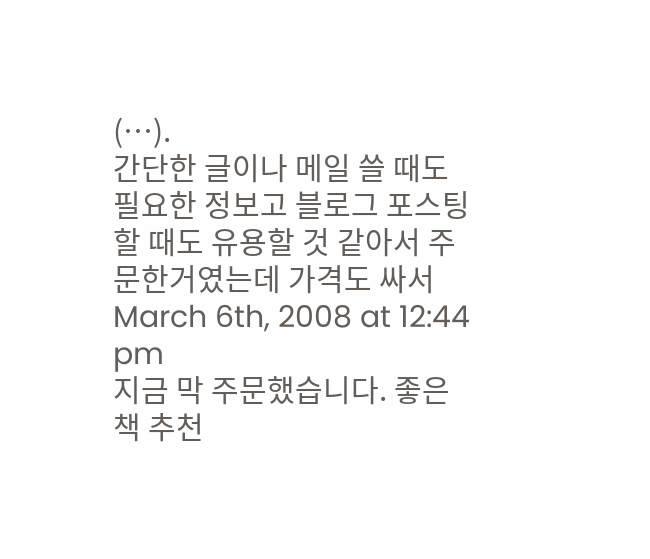(…).
간단한 글이나 메일 쓸 때도 필요한 정보고 블로그 포스팅할 때도 유용할 것 같아서 주문한거였는데 가격도 싸서
March 6th, 2008 at 12:44 pm
지금 막 주문했습니다. 좋은 책 추천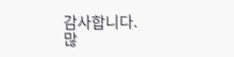감사합니다.
많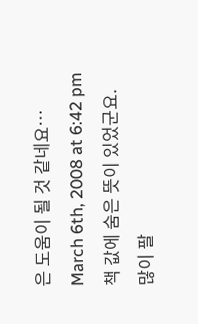은 도움이 될 것 같네요…
March 6th, 2008 at 6:42 pm
책 값에 숨은 뜻이 있었군요.
많이 팔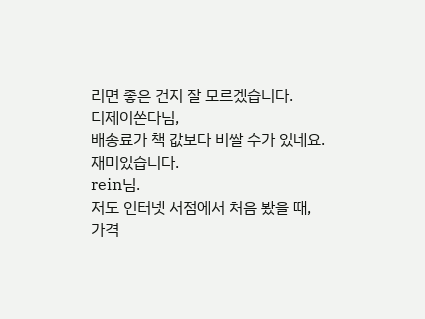리면 좋은 건지 잘 모르겠습니다.
디제이쏜다님,
배송료가 책 값보다 비쌀 수가 있네요.
재미있습니다.
rein님.
저도 인터넷 서점에서 처음 봤을 때,
가격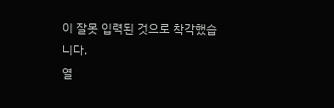이 잘못 입력된 것으로 착각했습니다.
열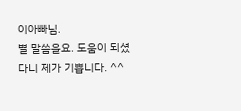이아빠님.
별 말씀을요. 도움이 되셨다니 제가 기쁩니다. ^^